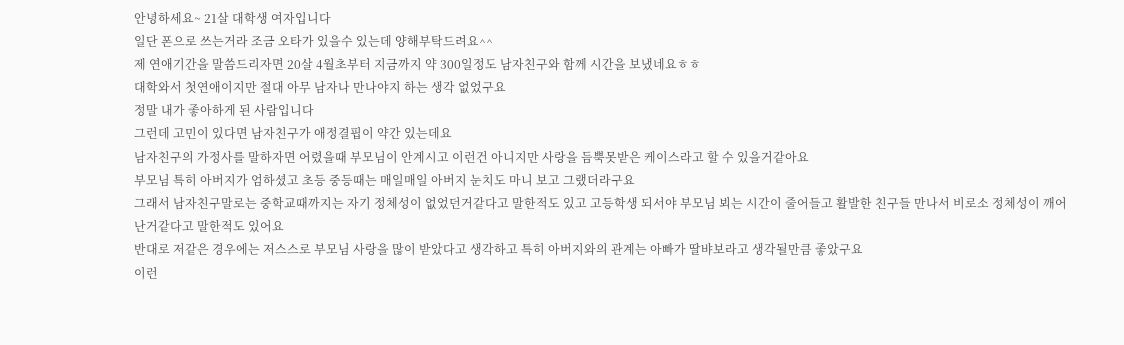안녕하세요~ 21살 대학생 여자입니다
일단 폰으로 쓰는거라 조금 오타가 있을수 있는데 양해부탁드려요^^
제 연애기간을 말씀드리자면 20살 4월초부터 지금까지 약 300일정도 남자친구와 함께 시간을 보냈네요ㅎㅎ
대학와서 첫연애이지만 절대 아무 남자나 만나야지 하는 생각 없었구요
정말 내가 좋아하게 된 사람입니다
그런데 고민이 있다면 남자친구가 애정결핍이 약간 있는데요
남자친구의 가정사를 말하자면 어렸을때 부모님이 안계시고 이런건 아니지만 사랑을 듬뿍못받은 케이스라고 할 수 있을거같아요
부모님 특히 아버지가 엄하셨고 초등 중등때는 매일매일 아버지 눈치도 마니 보고 그랬더라구요
그래서 남자친구말로는 중학교때까지는 자기 정체성이 없었던거같다고 말한적도 있고 고등학생 되서야 부모님 뵈는 시간이 줄어들고 활발한 친구들 만나서 비로소 정체성이 깨어난거같다고 말한적도 있어요
반대로 저같은 경우에는 저스스로 부모님 사랑을 많이 받았다고 생각하고 특히 아버지와의 관계는 아빠가 딸뱌보라고 생각될만큼 좋았구요
이런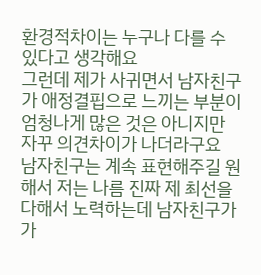환경적차이는 누구나 다를 수 있다고 생각해요
그런데 제가 사귀면서 남자친구가 애정결핍으로 느끼는 부분이 엄청나게 많은 것은 아니지만 자꾸 의견차이가 나더라구요
남자친구는 계속 표현해주길 원해서 저는 나름 진짜 제 최선을 다해서 노력하는데 남자친구가 가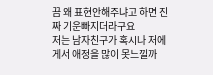끔 왜 표현안해주냐고 하면 진짜 기운빠지더라구요
저는 남자친구가 혹시나 저에게서 애정을 많이 못느낄까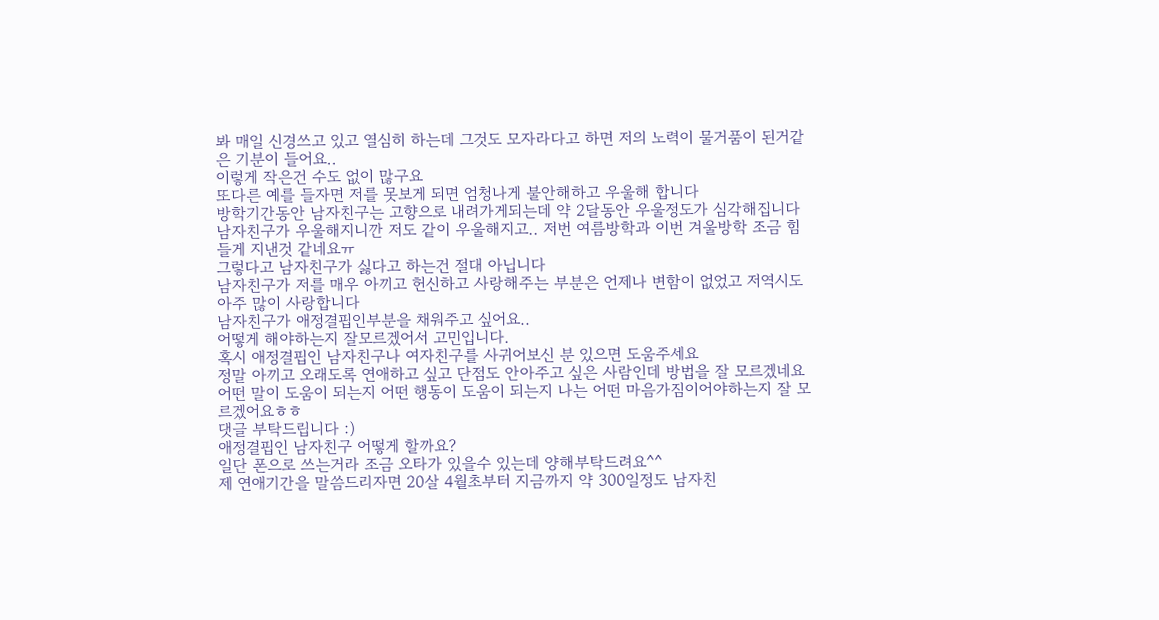봐 매일 신경쓰고 있고 열심히 하는데 그것도 모자라다고 하면 저의 노력이 물거품이 된거같은 기분이 들어요..
이렇게 작은건 수도 없이 많구요
또다른 예를 들자면 저를 못보게 되면 엄청나게 불안해하고 우울해 합니다
방학기간동안 남자친구는 고향으로 내려가게되는데 약 2달동안 우울정도가 심각해집니다
남자친구가 우울해지니깐 저도 같이 우울해지고.. 저번 여름방학과 이번 겨울방학 조금 힘들게 지낸것 같네요ㅠ
그렇다고 남자친구가 싫다고 하는건 절대 아닙니다
남자친구가 저를 매우 아끼고 헌신하고 사랑해주는 부분은 언제나 변함이 없었고 저역시도 아주 많이 사랑합니다
남자친구가 애정결핍인부분을 채워주고 싶어요..
어떻게 해야하는지 잘모르겠어서 고민입니다.
혹시 애정결핍인 남자친구나 여자친구를 사귀어보신 분 있으면 도움주세요
정말 아끼고 오래도록 연애하고 싶고 단점도 안아주고 싶은 사람인데 방법을 잘 모르겠네요
어떤 말이 도움이 되는지 어떤 행동이 도움이 되는지 나는 어떤 마음가짐이어야하는지 잘 모르겠어요ㅎㅎ
댓글 부탁드립니다 :)
애정결핍인 남자친구 어떻게 할까요?
일단 폰으로 쓰는거라 조금 오타가 있을수 있는데 양해부탁드려요^^
제 연애기간을 말씀드리자면 20살 4월초부터 지금까지 약 300일정도 남자친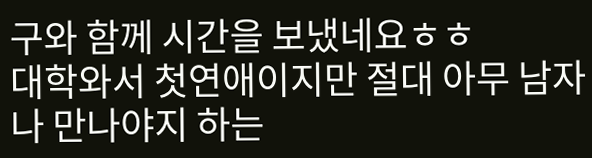구와 함께 시간을 보냈네요ㅎㅎ
대학와서 첫연애이지만 절대 아무 남자나 만나야지 하는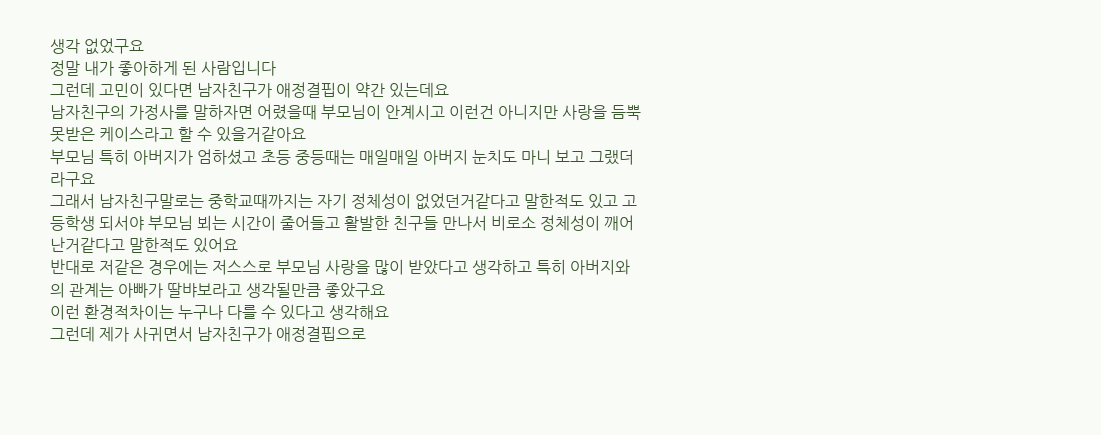생각 없었구요
정말 내가 좋아하게 된 사람입니다
그런데 고민이 있다면 남자친구가 애정결핍이 약간 있는데요
남자친구의 가정사를 말하자면 어렸을때 부모님이 안계시고 이런건 아니지만 사랑을 듬뿍못받은 케이스라고 할 수 있을거같아요
부모님 특히 아버지가 엄하셨고 초등 중등때는 매일매일 아버지 눈치도 마니 보고 그랬더라구요
그래서 남자친구말로는 중학교때까지는 자기 정체성이 없었던거같다고 말한적도 있고 고등학생 되서야 부모님 뵈는 시간이 줄어들고 활발한 친구들 만나서 비로소 정체성이 깨어난거같다고 말한적도 있어요
반대로 저같은 경우에는 저스스로 부모님 사랑을 많이 받았다고 생각하고 특히 아버지와의 관계는 아빠가 딸뱌보라고 생각될만큼 좋았구요
이런 환경적차이는 누구나 다를 수 있다고 생각해요
그런데 제가 사귀면서 남자친구가 애정결핍으로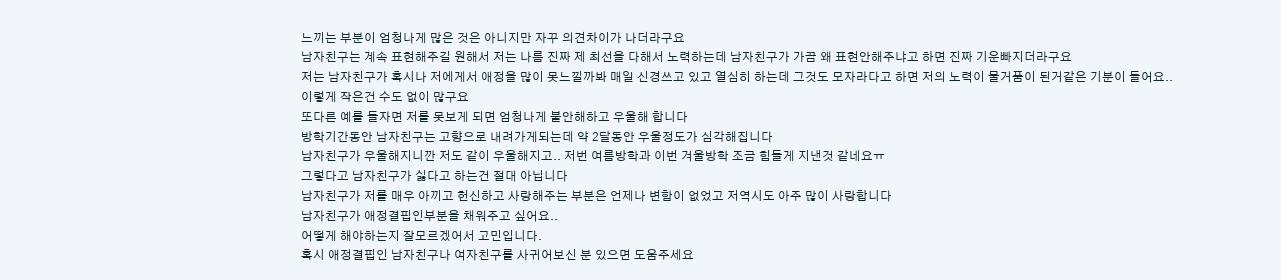느끼는 부분이 엄청나게 많은 것은 아니지만 자꾸 의견차이가 나더라구요
남자친구는 계속 표현해주길 원해서 저는 나름 진짜 제 최선을 다해서 노력하는데 남자친구가 가끔 왜 표현안해주냐고 하면 진짜 기운빠지더라구요
저는 남자친구가 혹시나 저에게서 애정을 많이 못느낄까봐 매일 신경쓰고 있고 열심히 하는데 그것도 모자라다고 하면 저의 노력이 물거품이 된거같은 기분이 들어요..
이렇게 작은건 수도 없이 많구요
또다른 예를 들자면 저를 못보게 되면 엄청나게 불안해하고 우울해 합니다
방학기간동안 남자친구는 고향으로 내려가게되는데 약 2달동안 우울정도가 심각해집니다
남자친구가 우울해지니깐 저도 같이 우울해지고.. 저번 여름방학과 이번 겨울방학 조금 힘들게 지낸것 같네요ㅠ
그렇다고 남자친구가 싫다고 하는건 절대 아닙니다
남자친구가 저를 매우 아끼고 헌신하고 사랑해주는 부분은 언제나 변함이 없었고 저역시도 아주 많이 사랑합니다
남자친구가 애정결핍인부분을 채워주고 싶어요..
어떻게 해야하는지 잘모르겠어서 고민입니다.
혹시 애정결핍인 남자친구나 여자친구를 사귀어보신 분 있으면 도움주세요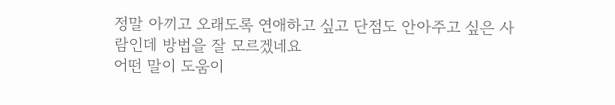정말 아끼고 오래도록 연애하고 싶고 단점도 안아주고 싶은 사람인데 방법을 잘 모르겠네요
어떤 말이 도움이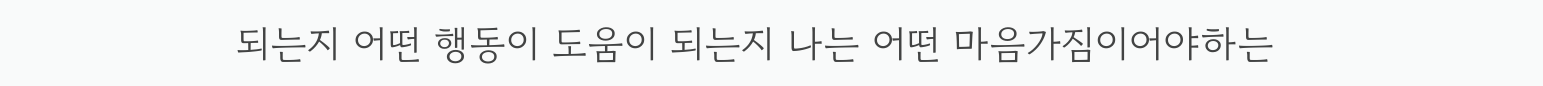되는지 어떤 행동이 도움이 되는지 나는 어떤 마음가짐이어야하는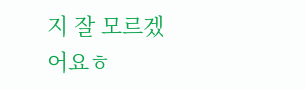지 잘 모르겠어요ㅎ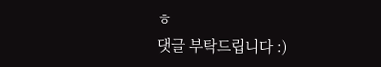ㅎ
댓글 부탁드립니다 :)